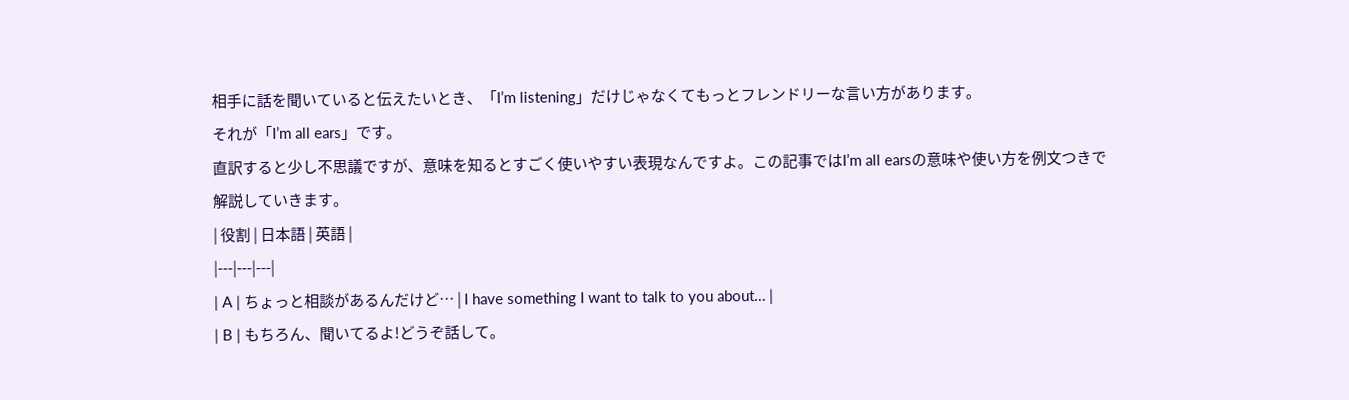相手に話を聞いていると伝えたいとき、「I’m listening」だけじゃなくてもっとフレンドリーな言い方があります。
それが「I’m all ears」です。
直訳すると少し不思議ですが、意味を知るとすごく使いやすい表現なんですよ。この記事ではI’m all earsの意味や使い方を例文つきで解説していきます。
| 役割 | 日本語 | 英語 |
|---|---|---|
| A | ちょっと相談があるんだけど… | I have something I want to talk to you about… |
| B | もちろん、聞いてるよ!どうぞ話して。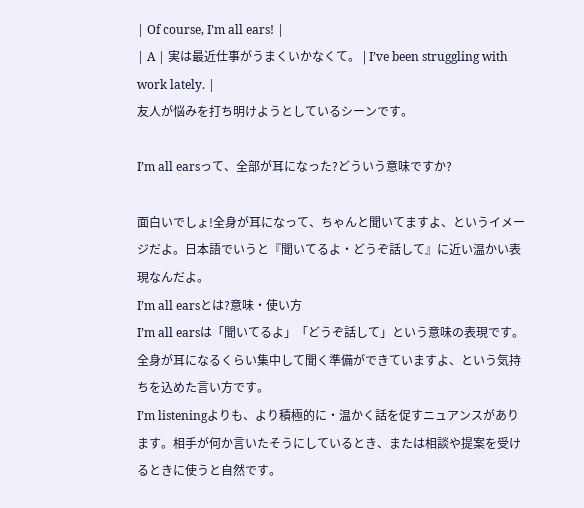| Of course, I’m all ears! |
| A | 実は最近仕事がうまくいかなくて。 | I’ve been struggling with work lately. |
友人が悩みを打ち明けようとしているシーンです。

I’m all earsって、全部が耳になった?どういう意味ですか?

面白いでしょ!全身が耳になって、ちゃんと聞いてますよ、というイメージだよ。日本語でいうと『聞いてるよ・どうぞ話して』に近い温かい表現なんだよ。
I’m all earsとは?意味・使い方
I’m all earsは「聞いてるよ」「どうぞ話して」という意味の表現です。全身が耳になるくらい集中して聞く準備ができていますよ、という気持ちを込めた言い方です。
I’m listeningよりも、より積極的に・温かく話を促すニュアンスがあります。相手が何か言いたそうにしているとき、または相談や提案を受けるときに使うと自然です。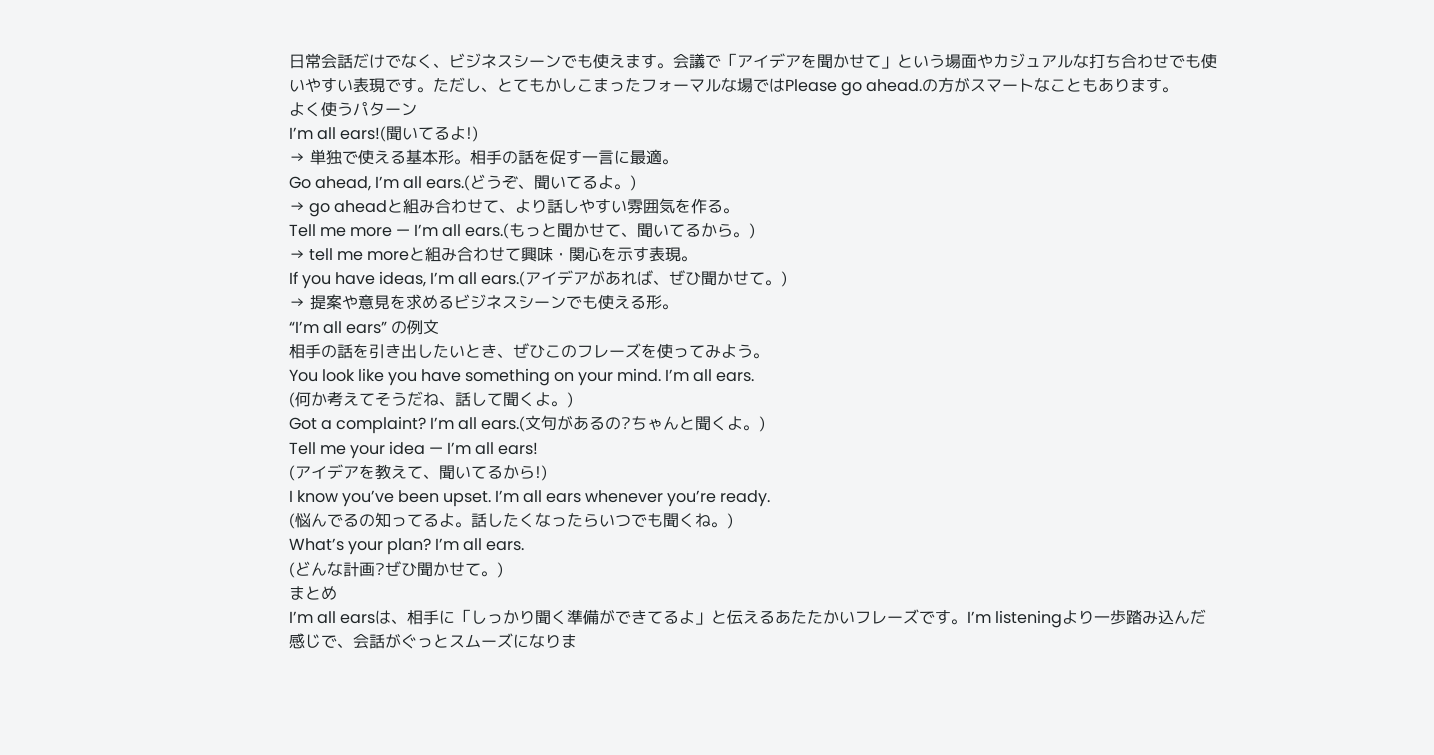日常会話だけでなく、ビジネスシーンでも使えます。会議で「アイデアを聞かせて」という場面やカジュアルな打ち合わせでも使いやすい表現です。ただし、とてもかしこまったフォーマルな場ではPlease go ahead.の方がスマートなこともあります。
よく使うパターン
I’m all ears!(聞いてるよ!)
→ 単独で使える基本形。相手の話を促す一言に最適。
Go ahead, I’m all ears.(どうぞ、聞いてるよ。)
→ go aheadと組み合わせて、より話しやすい雰囲気を作る。
Tell me more — I’m all ears.(もっと聞かせて、聞いてるから。)
→ tell me moreと組み合わせて興味・関心を示す表現。
If you have ideas, I’m all ears.(アイデアがあれば、ぜひ聞かせて。)
→ 提案や意見を求めるビジネスシーンでも使える形。
“I’m all ears” の例文
相手の話を引き出したいとき、ぜひこのフレーズを使ってみよう。
You look like you have something on your mind. I’m all ears.
(何か考えてそうだね、話して聞くよ。)
Got a complaint? I’m all ears.(文句があるの?ちゃんと聞くよ。)
Tell me your idea — I’m all ears!
(アイデアを教えて、聞いてるから!)
I know you’ve been upset. I’m all ears whenever you’re ready.
(悩んでるの知ってるよ。話したくなったらいつでも聞くね。)
What’s your plan? I’m all ears.
(どんな計画?ぜひ聞かせて。)
まとめ
I’m all earsは、相手に「しっかり聞く準備ができてるよ」と伝えるあたたかいフレーズです。I’m listeningより一歩踏み込んだ感じで、会話がぐっとスムーズになりま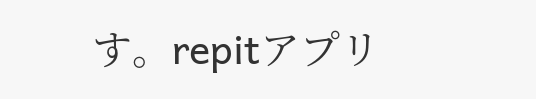す。repitアプリ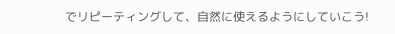でリピーティングして、自然に使えるようにしていこう!